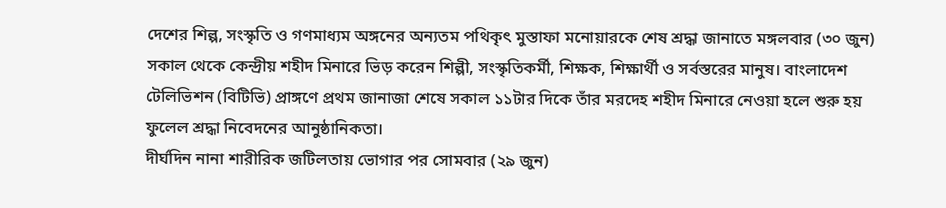দেশের শিল্প, সংস্কৃতি ও গণমাধ্যম অঙ্গনের অন্যতম পথিকৃৎ মুস্তাফা মনোয়ারকে শেষ শ্রদ্ধা জানাতে মঙ্গলবার (৩০ জুন) সকাল থেকে কেন্দ্রীয় শহীদ মিনারে ভিড় করেন শিল্পী, সংস্কৃতিকর্মী, শিক্ষক, শিক্ষার্থী ও সর্বস্তরের মানুষ। বাংলাদেশ টেলিভিশন (বিটিভি) প্রাঙ্গণে প্রথম জানাজা শেষে সকাল ১১টার দিকে তাঁর মরদেহ শহীদ মিনারে নেওয়া হলে শুরু হয় ফুলেল শ্রদ্ধা নিবেদনের আনুষ্ঠানিকতা।
দীর্ঘদিন নানা শারীরিক জটিলতায় ভোগার পর সোমবার (২৯ জুন)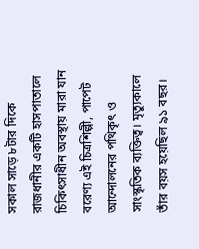সকাল সাড়ে ৮টার দিকে রাজধানীর একটি হাসপাতালে চিকিৎসাধীন অবস্থায় মারা যান বরেণ্য এই চিত্রশিল্পী, পাপেট আন্দোলনের পথিকৃৎ ও সাংস্কৃতিক ব্যক্তিত্ব। মৃত্যুকালে তাঁর বয়স হয়েছিল ৯১ বছর।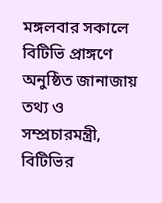মঙ্গলবার সকালে বিটিভি প্রাঙ্গণে অনুষ্ঠিত জানাজায় তথ্য ও সম্প্রচারমন্ত্রী, বিটিভির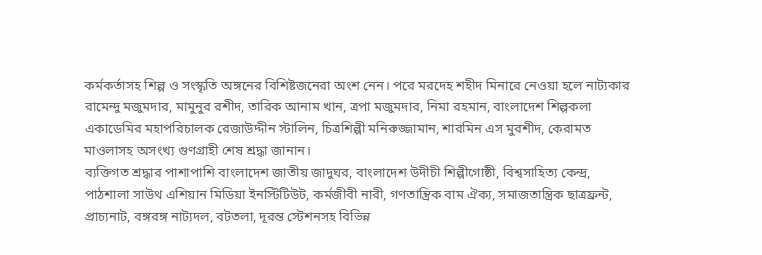কর্মকর্তাসহ শিল্প ও সংস্কৃতি অঙ্গনের বিশিষ্টজনেরা অংশ নেন। পরে মরদেহ শহীদ মিনারে নেওয়া হলে নাট্যকার রামেন্দু মজুমদার, মামুনুর রশীদ, তারিক আনাম খান, ত্রপা মজুমদার, নিমা রহমান, বাংলাদেশ শিল্পকলা একাডেমির মহাপরিচালক রেজাউদ্দীন স্টালিন, চিত্রশিল্পী মনিরুজ্জামান, শারমিন এস মুরশীদ, কেরামত মাওলাসহ অসংখ্য গুণগ্রাহী শেষ শ্রদ্ধা জানান।
ব্যক্তিগত শ্রদ্ধার পাশাপাশি বাংলাদেশ জাতীয় জাদুঘর, বাংলাদেশ উদীচী শিল্পীগোষ্ঠী, বিশ্বসাহিত্য কেন্দ্র, পাঠশালা সাউথ এশিয়ান মিডিয়া ইনস্টিটিউট, কর্মজীবী নারী, গণতান্ত্রিক বাম ঐক্য, সমাজতান্ত্রিক ছাত্রফ্রন্ট, প্রাচ্যনাট, বঙ্গরঙ্গ নাট্যদল, বটতলা, দূরন্ত স্টেশনসহ বিভিন্ন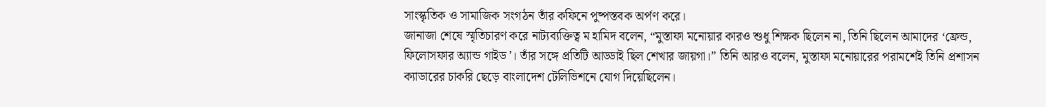সাংস্কৃতিক ও সামাজিক সংগঠন তাঁর কফিনে পুষ্পস্তবক অর্পণ করে।
জানাজা শেষে স্মৃতিচারণ করে নাট্যব্যক্তিত্ব ম হামিদ বলেন, “মুস্তাফা মনোয়ার কারও শুধু শিক্ষক ছিলেন না, তিনি ছিলেন আমাদের ‘ফ্রেন্ড, ফিলোসফার অ্যান্ড গাইড’। তাঁর সঙ্গে প্রতিটি আড্ডাই ছিল শেখার জায়গা।” তিনি আরও বলেন, মুস্তাফা মনোয়ারের পরামর্শেই তিনি প্রশাসন ক্যাডারের চাকরি ছেড়ে বাংলাদেশ টেলিভিশনে যোগ দিয়েছিলেন।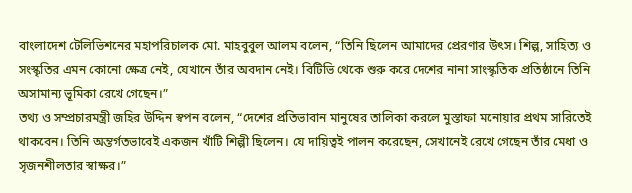বাংলাদেশ টেলিভিশনের মহাপরিচালক মো. মাহবুবুল আলম বলেন, “তিনি ছিলেন আমাদের প্রেরণার উৎস। শিল্প, সাহিত্য ও সংস্কৃতির এমন কোনো ক্ষেত্র নেই, যেখানে তাঁর অবদান নেই। বিটিভি থেকে শুরু করে দেশের নানা সাংস্কৃতিক প্রতিষ্ঠানে তিনি অসামান্য ভূমিকা রেখে গেছেন।”
তথ্য ও সম্প্রচারমন্ত্রী জহির উদ্দিন স্বপন বলেন, “দেশের প্রতিভাবান মানুষের তালিকা করলে মুস্তাফা মনোয়ার প্রথম সারিতেই থাকবেন। তিনি অন্তর্গতভাবেই একজন খাঁটি শিল্পী ছিলেন। যে দায়িত্বই পালন করেছেন, সেখানেই রেখে গেছেন তাঁর মেধা ও সৃজনশীলতার স্বাক্ষর।”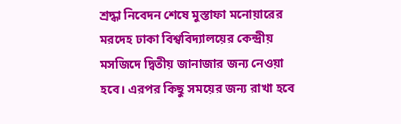শ্রদ্ধা নিবেদন শেষে মুস্তাফা মনোয়ারের মরদেহ ঢাকা বিশ্ববিদ্যালয়ের কেন্দ্রীয় মসজিদে দ্বিতীয় জানাজার জন্য নেওয়া হবে। এরপর কিছু সময়ের জন্য রাখা হবে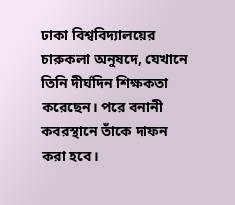ঢাকা বিশ্ববিদ্যালয়ের চারুকলা অনুষদে, যেখানে তিনি দীর্ঘদিন শিক্ষকতা করেছেন। পরে বনানী কবরস্থানে তাঁকে দাফন করা হবে।